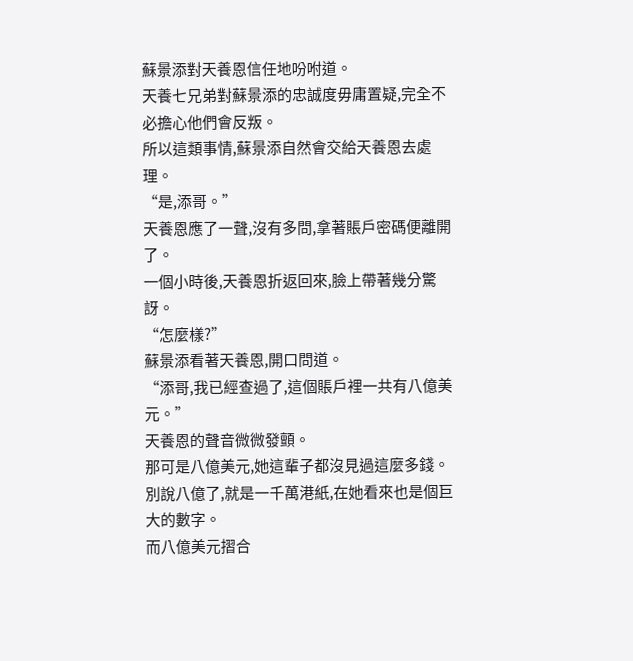蘇景添對天養恩信任地吩咐道。
天養七兄弟對蘇景添的忠誠度毋庸置疑,完全不必擔心他們會反叛。
所以這類事情,蘇景添自然會交給天養恩去處理。
“是,添哥。”
天養恩應了一聲,沒有多問,拿著賬戶密碼便離開了。
一個小時後,天養恩折返回來,臉上帶著幾分驚訝。
“怎麼樣?”
蘇景添看著天養恩,開口問道。
“添哥,我已經查過了,這個賬戶裡一共有八億美元。”
天養恩的聲音微微發顫。
那可是八億美元,她這輩子都沒見過這麼多錢。
別說八億了,就是一千萬港紙,在她看來也是個巨大的數字。
而八億美元摺合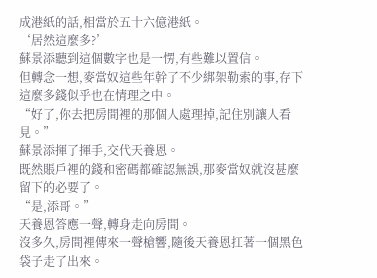成港紙的話,相當於五十六億港紙。
‘居然這麼多?’
蘇景添聽到這個數字也是一愣,有些難以置信。
但轉念一想,麥當奴這些年幹了不少綁架勒索的事,存下這麼多錢似乎也在情理之中。
“好了,你去把房間裡的那個人處理掉,記住別讓人看見。”
蘇景添揮了揮手,交代天養恩。
既然賬戶裡的錢和密碼都確認無誤,那麥當奴就沒甚麼留下的必要了。
“是,添哥。”
天養恩答應一聲,轉身走向房間。
沒多久,房間裡傳來一聲槍響,隨後天養恩扛著一個黑色袋子走了出來。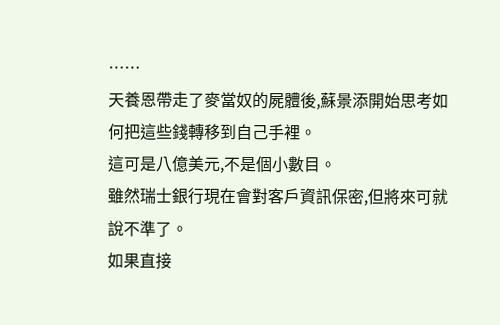……
天養恩帶走了麥當奴的屍體後,蘇景添開始思考如何把這些錢轉移到自己手裡。
這可是八億美元,不是個小數目。
雖然瑞士銀行現在會對客戶資訊保密,但將來可就說不準了。
如果直接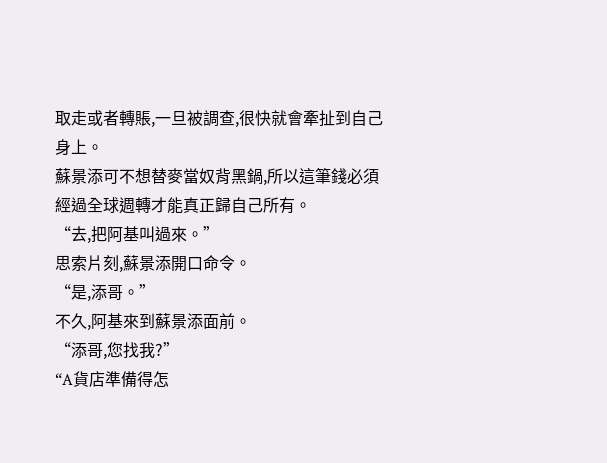取走或者轉賬,一旦被調查,很快就會牽扯到自己身上。
蘇景添可不想替麥當奴背黑鍋,所以這筆錢必須經過全球週轉才能真正歸自己所有。
“去,把阿基叫過來。”
思索片刻,蘇景添開口命令。
“是,添哥。”
不久,阿基來到蘇景添面前。
“添哥,您找我?”
“A貨店準備得怎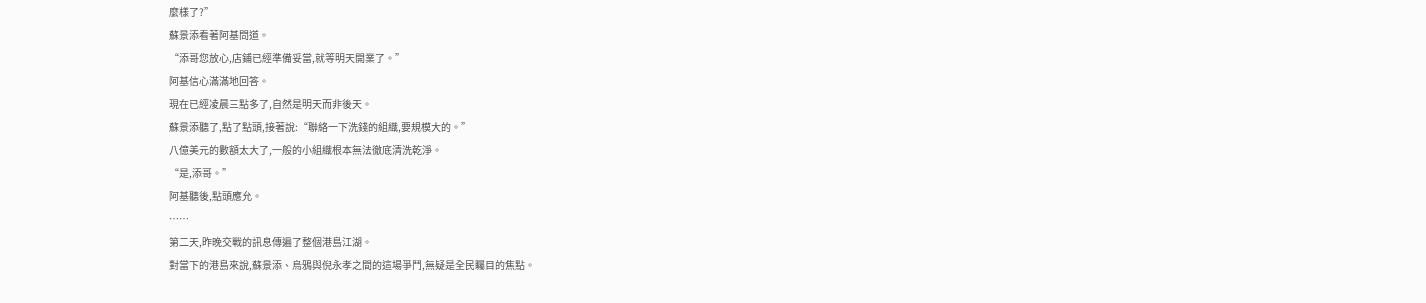麼樣了?”
蘇景添看著阿基問道。
“添哥您放心,店鋪已經準備妥當,就等明天開業了。”
阿基信心滿滿地回答。
現在已經凌晨三點多了,自然是明天而非後天。
蘇景添聽了,點了點頭,接著說:“聯絡一下洗錢的組織,要規模大的。”
八億美元的數額太大了,一般的小組織根本無法徹底清洗乾淨。
“是,添哥。”
阿基聽後,點頭應允。
……
第二天,昨晚交戰的訊息傳遍了整個港島江湖。
對當下的港島來說,蘇景添、烏鴉與倪永孝之間的這場爭鬥,無疑是全民矚目的焦點。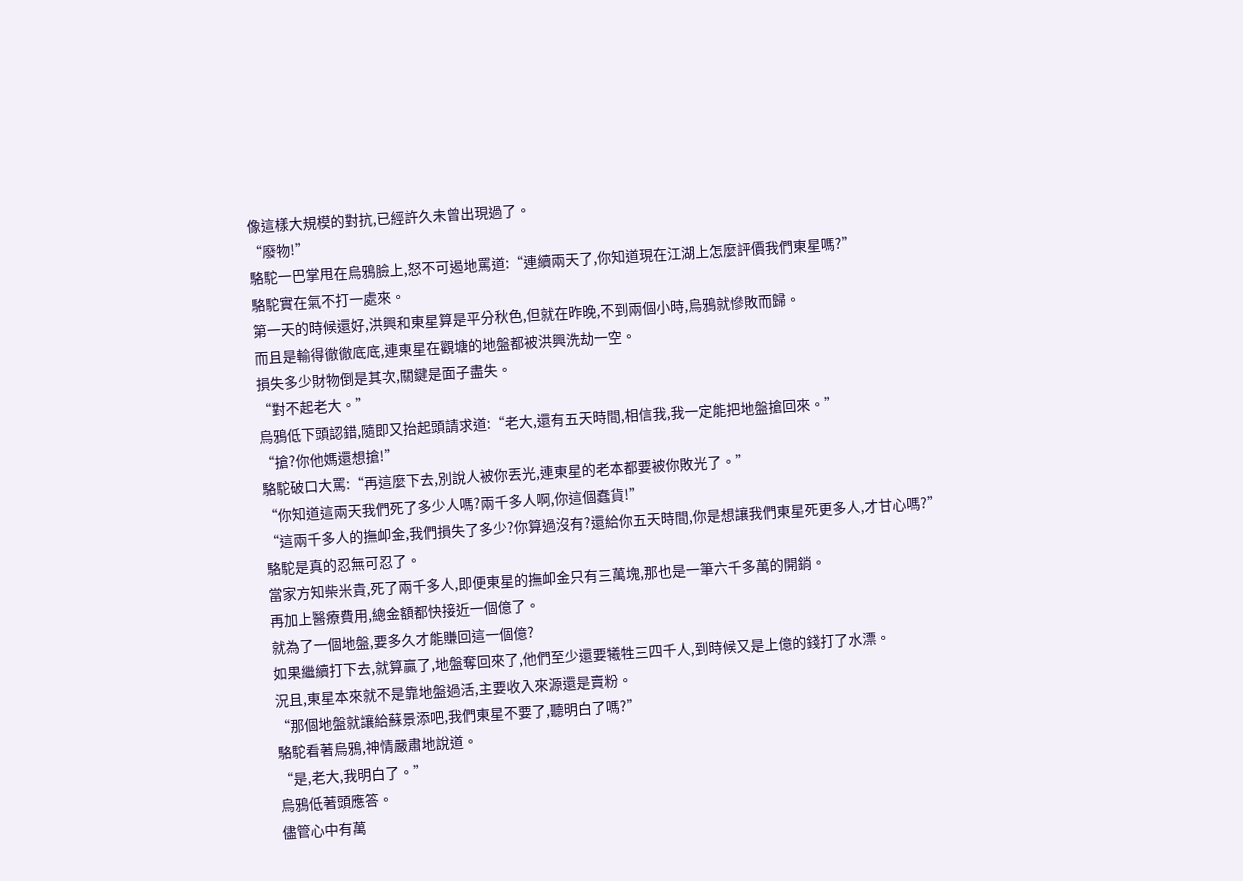像這樣大規模的對抗,已經許久未曾出現過了。
“廢物!”
駱駝一巴掌甩在烏鴉臉上,怒不可遏地罵道:“連續兩天了,你知道現在江湖上怎麼評價我們東星嗎?”
駱駝實在氣不打一處來。
第一天的時候還好,洪興和東星算是平分秋色,但就在昨晚,不到兩個小時,烏鴉就慘敗而歸。
而且是輸得徹徹底底,連東星在觀塘的地盤都被洪興洗劫一空。
損失多少財物倒是其次,關鍵是面子盡失。
“對不起老大。”
烏鴉低下頭認錯,隨即又抬起頭請求道:“老大,還有五天時間,相信我,我一定能把地盤搶回來。”
“搶?你他媽還想搶!”
駱駝破口大罵:“再這麼下去,別說人被你丟光,連東星的老本都要被你敗光了。”
“你知道這兩天我們死了多少人嗎?兩千多人啊,你這個蠢貨!”
“這兩千多人的撫卹金,我們損失了多少?你算過沒有?還給你五天時間,你是想讓我們東星死更多人,才甘心嗎?”
駱駝是真的忍無可忍了。
當家方知柴米貴,死了兩千多人,即便東星的撫卹金只有三萬塊,那也是一筆六千多萬的開銷。
再加上醫療費用,總金額都快接近一個億了。
就為了一個地盤,要多久才能賺回這一個億?
如果繼續打下去,就算贏了,地盤奪回來了,他們至少還要犧牲三四千人,到時候又是上億的錢打了水漂。
況且,東星本來就不是靠地盤過活,主要收入來源還是賣粉。
“那個地盤就讓給蘇景添吧,我們東星不要了,聽明白了嗎?”
駱駝看著烏鴉,神情嚴肅地說道。
“是,老大,我明白了。”
烏鴉低著頭應答。
儘管心中有萬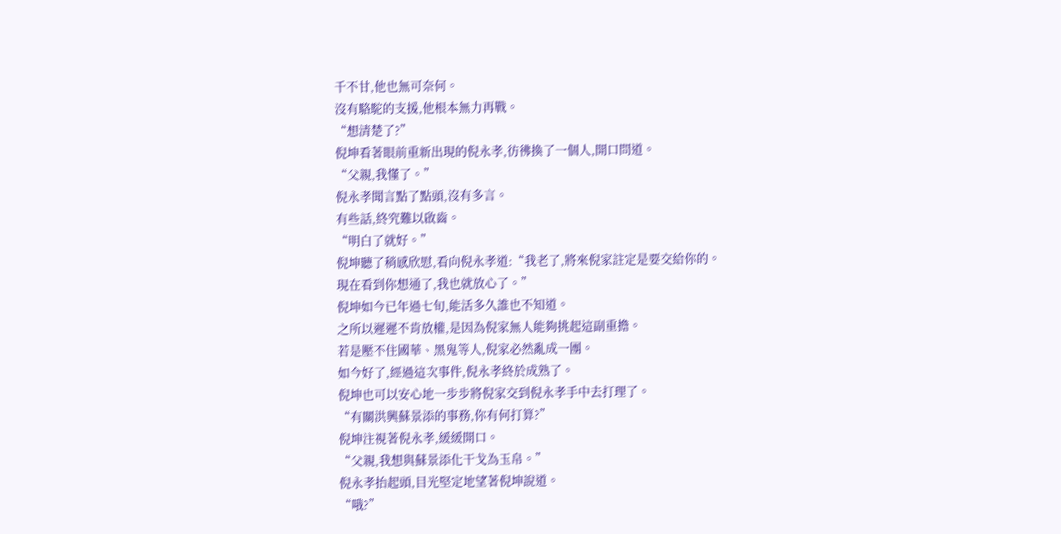千不甘,他也無可奈何。
沒有駱駝的支援,他根本無力再戰。
“想清楚了?”
倪坤看著眼前重新出現的倪永孝,彷彿換了一個人,開口問道。
“父親,我懂了。”
倪永孝聞言點了點頭,沒有多言。
有些話,終究難以啟齒。
“明白了就好。”
倪坤聽了稍感欣慰,看向倪永孝道:“我老了,將來倪家註定是要交給你的。
現在看到你想通了,我也就放心了。”
倪坤如今已年過七旬,能活多久誰也不知道。
之所以遲遲不肯放權,是因為倪家無人能夠挑起這副重擔。
若是壓不住國華、黑鬼等人,倪家必然亂成一團。
如今好了,經過這次事件,倪永孝終於成熟了。
倪坤也可以安心地一步步將倪家交到倪永孝手中去打理了。
“有關洪興蘇景添的事務,你有何打算?”
倪坤注視著倪永孝,緩緩開口。
“父親,我想與蘇景添化干戈為玉帛。”
倪永孝抬起頭,目光堅定地望著倪坤說道。
“哦?”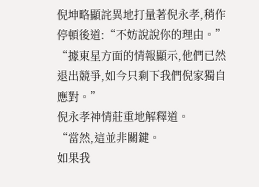倪坤略顯詫異地打量著倪永孝,稍作停頓後道:“不妨說說你的理由。”
“據東星方面的情報顯示,他們已然退出競爭,如今只剩下我們倪家獨自應對。”
倪永孝神情莊重地解釋道。
“當然,這並非關鍵。
如果我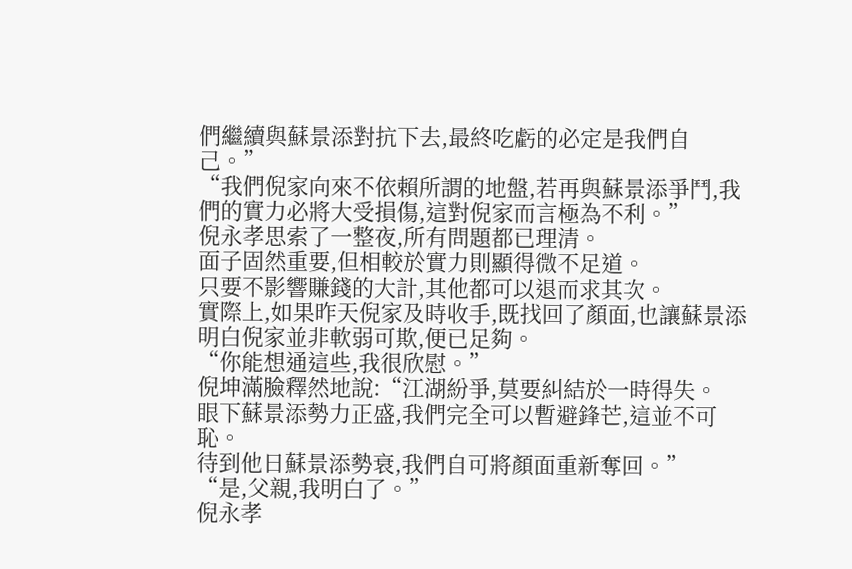們繼續與蘇景添對抗下去,最終吃虧的必定是我們自己。”
“我們倪家向來不依賴所謂的地盤,若再與蘇景添爭鬥,我們的實力必將大受損傷,這對倪家而言極為不利。”
倪永孝思索了一整夜,所有問題都已理清。
面子固然重要,但相較於實力則顯得微不足道。
只要不影響賺錢的大計,其他都可以退而求其次。
實際上,如果昨天倪家及時收手,既找回了顏面,也讓蘇景添明白倪家並非軟弱可欺,便已足夠。
“你能想通這些,我很欣慰。”
倪坤滿臉釋然地說:“江湖紛爭,莫要糾結於一時得失。
眼下蘇景添勢力正盛,我們完全可以暫避鋒芒,這並不可恥。
待到他日蘇景添勢衰,我們自可將顏面重新奪回。”
“是,父親,我明白了。”
倪永孝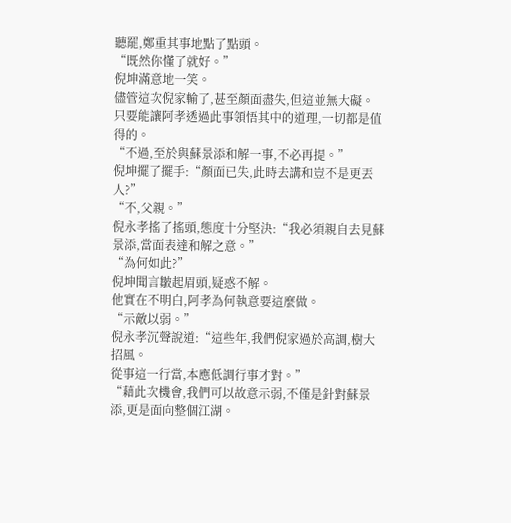聽罷,鄭重其事地點了點頭。
“既然你懂了就好。”
倪坤滿意地一笑。
儘管這次倪家輸了,甚至顏面盡失,但這並無大礙。
只要能讓阿孝透過此事領悟其中的道理,一切都是值得的。
“不過,至於與蘇景添和解一事,不必再提。”
倪坤擺了擺手:“顏面已失,此時去講和豈不是更丟人?”
“不,父親。”
倪永孝搖了搖頭,態度十分堅決:“我必須親自去見蘇景添,當面表達和解之意。”
“為何如此?”
倪坤聞言皺起眉頭,疑惑不解。
他實在不明白,阿孝為何執意要這麼做。
“示敵以弱。”
倪永孝沉聲說道:“這些年,我們倪家過於高調,樹大招風。
從事這一行當,本應低調行事才對。”
“藉此次機會,我們可以故意示弱,不僅是針對蘇景添,更是面向整個江湖。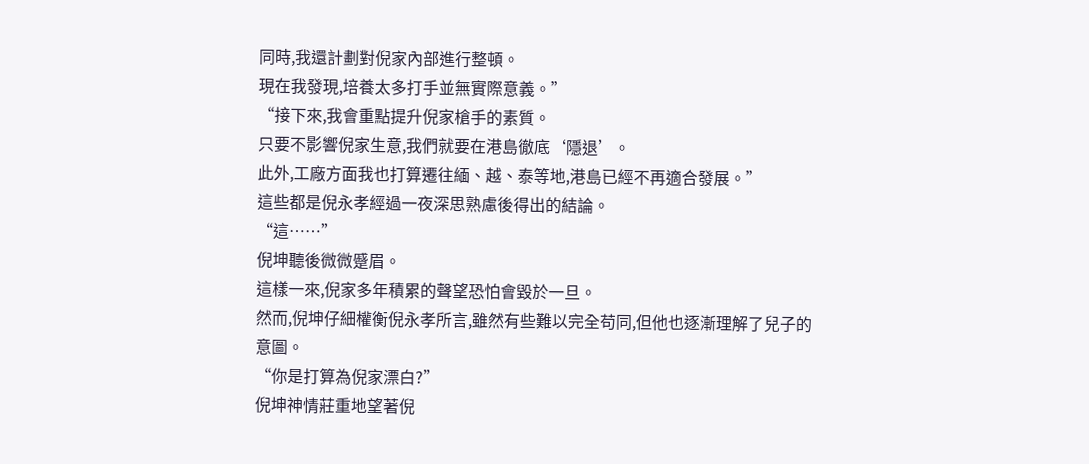同時,我還計劃對倪家內部進行整頓。
現在我發現,培養太多打手並無實際意義。”
“接下來,我會重點提升倪家槍手的素質。
只要不影響倪家生意,我們就要在港島徹底‘隱退’。
此外,工廠方面我也打算遷往緬、越、泰等地,港島已經不再適合發展。”
這些都是倪永孝經過一夜深思熟慮後得出的結論。
“這……”
倪坤聽後微微蹙眉。
這樣一來,倪家多年積累的聲望恐怕會毀於一旦。
然而,倪坤仔細權衡倪永孝所言,雖然有些難以完全苟同,但他也逐漸理解了兒子的意圖。
“你是打算為倪家漂白?”
倪坤神情莊重地望著倪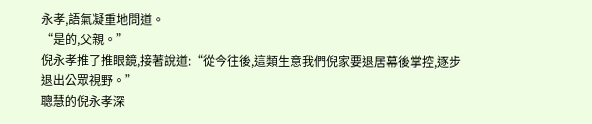永孝,語氣凝重地問道。
“是的,父親。”
倪永孝推了推眼鏡,接著說道:“從今往後,這類生意我們倪家要退居幕後掌控,逐步退出公眾視野。”
聰慧的倪永孝深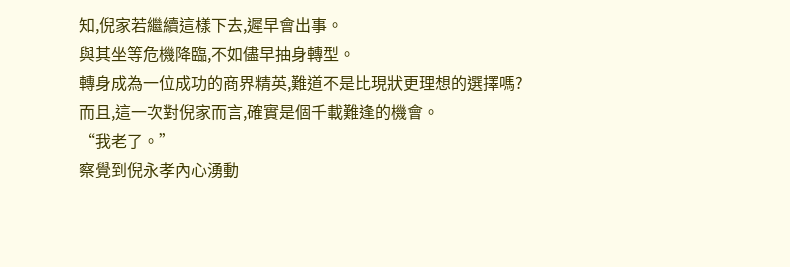知,倪家若繼續這樣下去,遲早會出事。
與其坐等危機降臨,不如儘早抽身轉型。
轉身成為一位成功的商界精英,難道不是比現狀更理想的選擇嗎?
而且,這一次對倪家而言,確實是個千載難逢的機會。
“我老了。”
察覺到倪永孝內心湧動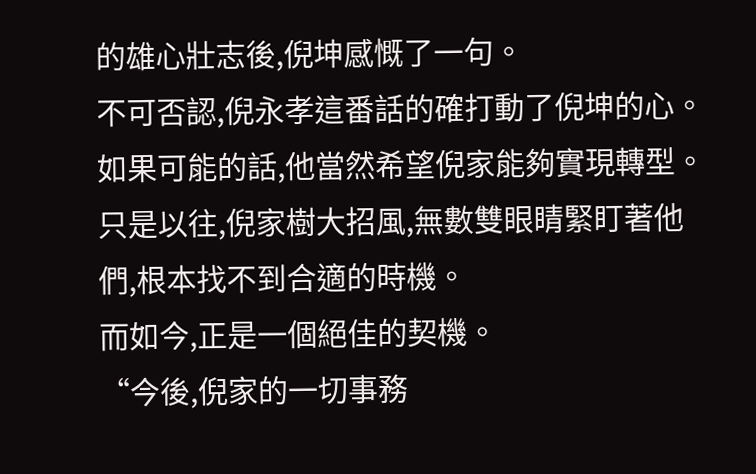的雄心壯志後,倪坤感慨了一句。
不可否認,倪永孝這番話的確打動了倪坤的心。
如果可能的話,他當然希望倪家能夠實現轉型。
只是以往,倪家樹大招風,無數雙眼睛緊盯著他們,根本找不到合適的時機。
而如今,正是一個絕佳的契機。
“今後,倪家的一切事務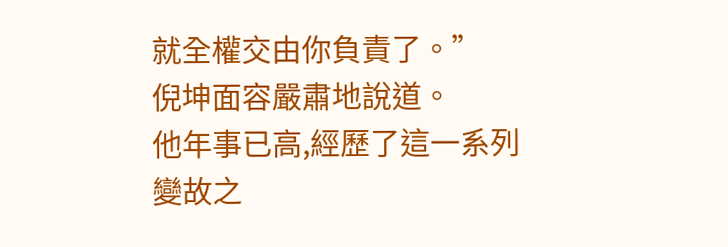就全權交由你負責了。”
倪坤面容嚴肅地說道。
他年事已高,經歷了這一系列變故之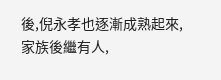後,倪永孝也逐漸成熟起來,家族後繼有人,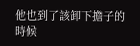他也到了該卸下擔子的時候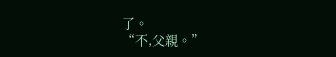了。
“不,父親。”